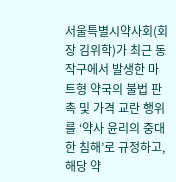서울특별시약사회(회장 김위학)가 최근 동작구에서 발생한 마트형 약국의 불법 판촉 및 가격 교란 행위를 ‘약사 윤리의 중대한 침해’로 규정하고, 해당 약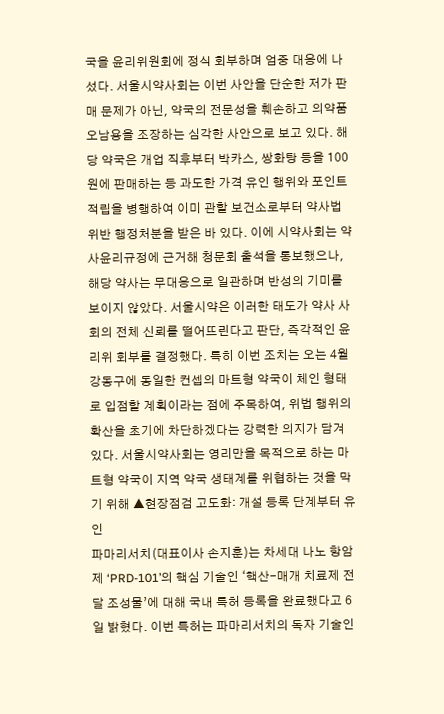국을 윤리위원회에 정식 회부하며 엄중 대응에 나섰다. 서울시약사회는 이번 사안을 단순한 저가 판매 문제가 아닌, 약국의 전문성을 훼손하고 의약품 오남용을 조장하는 심각한 사안으로 보고 있다. 해당 약국은 개업 직후부터 박카스, 쌍화탕 등을 100원에 판매하는 등 과도한 가격 유인 행위와 포인트 적립을 병행하여 이미 관할 보건소로부터 약사법 위반 행정처분을 받은 바 있다. 이에 시약사회는 약사윤리규정에 근거해 청문회 출석을 통보했으나, 해당 약사는 무대응으로 일관하며 반성의 기미를 보이지 않았다. 서울시약은 이러한 태도가 약사 사회의 전체 신뢰를 떨어뜨린다고 판단, 즉각적인 윤리위 회부를 결정했다. 특히 이번 조치는 오는 4월 강동구에 동일한 컨셉의 마트형 약국이 체인 형태로 입점할 계획이라는 점에 주목하여, 위법 행위의 확산을 초기에 차단하겠다는 강력한 의지가 담겨 있다. 서울시약사회는 영리만을 목적으로 하는 마트형 약국이 지역 약국 생태계를 위협하는 것을 막기 위해 ▲현장점검 고도화: 개설 등록 단계부터 유인
파마리서치(대표이사 손지훈)는 차세대 나노 항암제 ‘PRD-101’의 핵심 기술인 ‘핵산-매개 치료제 전달 조성물’에 대해 국내 특허 등록을 완료했다고 6일 밝혔다. 이번 특허는 파마리서치의 독자 기술인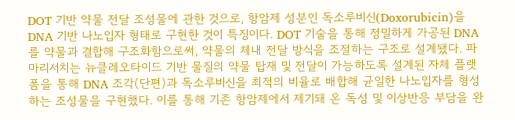DOT 기반 약물 전달 조성물에 관한 것으로, 항암제 성분인 독소루비신(Doxorubicin)을 DNA 기반 나노입자 형태로 구현한 것이 특징이다. DOT 기술을 통해 정밀하게 가공된 DNA를 약물과 결합해 구조화함으로써, 약물의 체내 전달 방식을 조절하는 구조로 설계됐다. 파마리서치는 뉴클레오타이드 기반 물질의 약물 탑재 및 전달이 가능하도록 설계된 자체 플랫폼을 통해 DNA 조각(단편)과 독소루비신을 최적의 비율로 배합해 균일한 나노입자를 형성하는 조성물을 구현했다. 이를 통해 기존 항암제에서 제기돼 온 독성 및 이상반응 부담을 완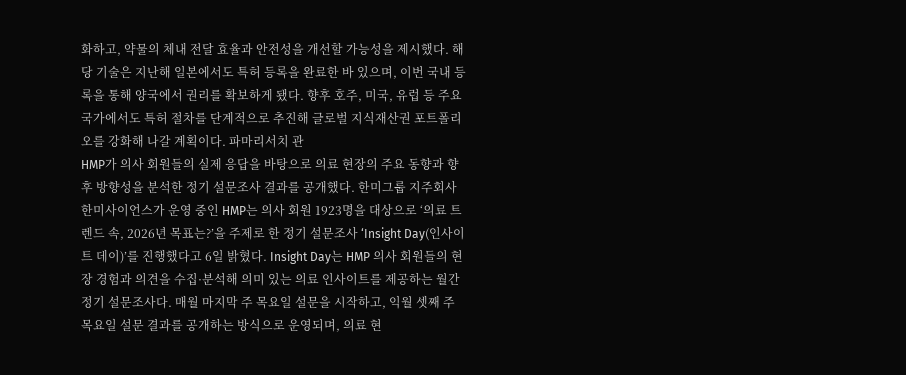화하고, 약물의 체내 전달 효율과 안전성을 개선할 가능성을 제시했다. 해당 기술은 지난해 일본에서도 특허 등록을 완료한 바 있으며, 이번 국내 등록을 통해 양국에서 권리를 확보하게 됐다. 향후 호주, 미국, 유럽 등 주요 국가에서도 특허 절차를 단계적으로 추진해 글로벌 지식재산권 포트폴리오를 강화해 나갈 계획이다. 파마리서치 관
HMP가 의사 회원들의 실제 응답을 바탕으로 의료 현장의 주요 동향과 향후 방향성을 분석한 정기 설문조사 결과를 공개했다. 한미그룹 지주회사 한미사이언스가 운영 중인 HMP는 의사 회원 1923명을 대상으로 ‘의료 트렌드 속, 2026년 목표는?’을 주제로 한 정기 설문조사 ‘Insight Day(인사이트 데이)’를 진행했다고 6일 밝혔다. Insight Day는 HMP 의사 회원들의 현장 경험과 의견을 수집·분석해 의미 있는 의료 인사이트를 제공하는 월간 정기 설문조사다. 매월 마지막 주 목요일 설문을 시작하고, 익월 셋째 주 목요일 설문 결과를 공개하는 방식으로 운영되며, 의료 현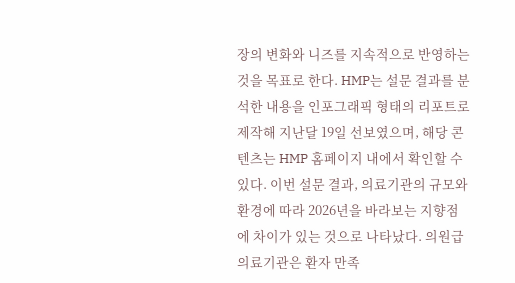장의 변화와 니즈를 지속적으로 반영하는 것을 목표로 한다. HMP는 설문 결과를 분석한 내용을 인포그래픽 형태의 리포트로 제작해 지난달 19일 선보였으며, 해당 콘텐츠는 HMP 홈페이지 내에서 확인할 수 있다. 이번 설문 결과, 의료기관의 규모와 환경에 따라 2026년을 바라보는 지향점에 차이가 있는 것으로 나타났다. 의원급 의료기관은 환자 만족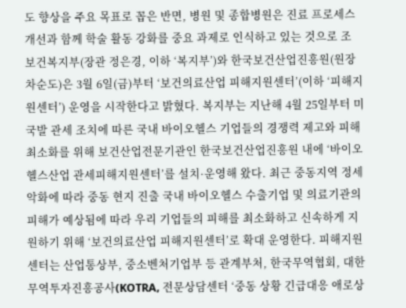도 향상을 주요 목표로 꼽은 반면, 병원 및 종합병원은 진료 프로세스 개선과 함께 학술 활동 강화를 중요 과제로 인식하고 있는 것으로 조
보건복지부(장관 정은경, 이하 ‘복지부’)와 한국보건산업진흥원(원장 차순도)은 3월 6일(금)부터 ‘보건의료산업 피해지원센터’(이하 ‘피해지원센터’) 운영을 시작한다고 밝혔다. 복지부는 지난해 4월 25일부터 미국발 관세 조치에 따른 국내 바이오헬스 기업들의 경쟁력 제고와 피해 최소화를 위해 보건산업전문기관인 한국보건산업진흥원 내에 ‘바이오헬스산업 관세피해지원센터’를 설치·운영해 왔다. 최근 중동지역 정세 악화에 따라 중동 현지 진출 국내 바이오헬스 수출기업 및 의료기관의 피해가 예상됨에 따라 우리 기업들의 피해를 최소화하고 신속하게 지원하기 위해 ‘보건의료산업 피해지원센터’로 확대 운영한다. 피해지원센터는 산업통상부, 중소벤처기업부 등 관계부처, 한국무역협회, 대한무역투자진흥공사(KOTRA, 전문상담센터 ‘중동 상황 긴급대응 애로상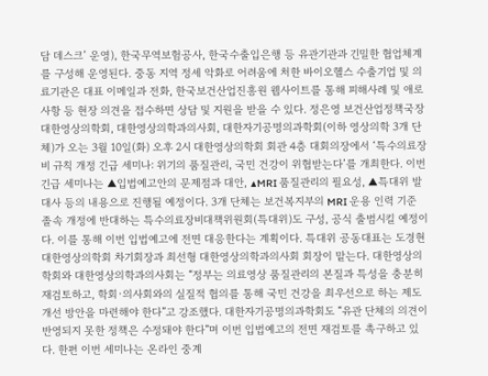담 데스크’ 운영), 한국무역보험공사, 한국수출입은행 등 유관기관과 긴밀한 협업체계를 구성해 운영된다. 중동 지역 정세 악화로 어려움에 처한 바이오헬스 수출기업 및 의료기관은 대표 이메일과 전화, 한국보건산업진흥원 웹사이트를 통해 피해사례 및 애로사항 등 현장 의견을 접수하면 상담 및 지원을 받을 수 있다. 정은영 보건산업정책국장
대한영상의학회, 대한영상의학과의사회, 대한자기공명의과학회(이하 영상의학 3개 단체)가 오는 3월 10일(화) 오후 2시 대한영상의학회 회관 4층 대회의장에서 ‘특수의료장비 규칙 개정 긴급 세미나: 위기의 품질관리, 국민 건강이 위협받는다’를 개최한다. 이번 긴급 세미나는 ▲입법예고안의 문제점과 대안, ▲MRI 품질관리의 필요성, ▲특대위 발대사 등의 내용으로 진행될 예정이다. 3개 단체는 보건복지부의 MRI 운용 인력 기준 졸속 개정에 반대하는 특수의료장비대책위원회(특대위)도 구성, 공식 출범시킬 예정이다. 이를 통해 이번 입법예고에 전면 대응한다는 계획이다. 특대위 공동대표는 도경현 대한영상의학회 차기회장과 최선형 대한영상의학과의사회 회장이 맡는다. 대한영상의학회와 대한영상의학과의사회는 “정부는 의료영상 품질관리의 본질과 특성을 충분히 재검토하고, 학회·의사회와의 실질적 협의를 통해 국민 건강을 최우선으로 하는 제도 개선 방안을 마련해야 한다”고 강조했다. 대한자기공명의과학회도 “유관 단체의 의견이 반영되지 못한 정책은 수정돼야 한다”며 이번 입법예고의 전면 재검토를 촉구하고 있다. 한편 이번 세미나는 온라인 중계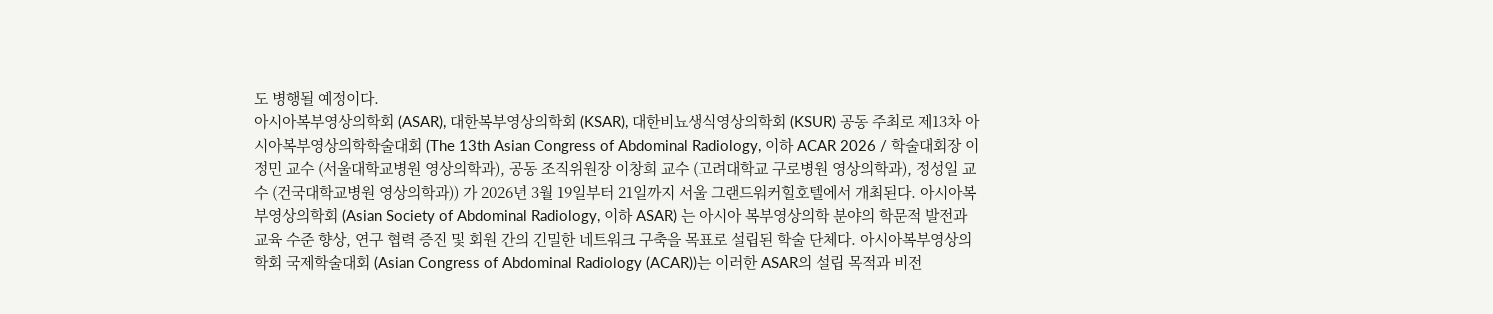도 병행될 예정이다.
아시아복부영상의학회 (ASAR), 대한복부영상의학회 (KSAR), 대한비뇨생식영상의학회 (KSUR) 공동 주최로 제13차 아시아복부영상의학학술대회 (The 13th Asian Congress of Abdominal Radiology, 이하 ACAR 2026 / 학술대회장 이정민 교수 (서울대학교병원 영상의학과), 공동 조직위원장 이창희 교수 (고려대학교 구로병원 영상의학과), 정성일 교수 (건국대학교병원 영상의학과)) 가 2026년 3월 19일부터 21일까지 서울 그랜드워커힐호텔에서 개최된다. 아시아복부영상의학회 (Asian Society of Abdominal Radiology, 이하 ASAR) 는 아시아 복부영상의학 분야의 학문적 발전과 교육 수준 향상, 연구 협력 증진 및 회원 간의 긴밀한 네트워크 구축을 목표로 설립된 학술 단체다. 아시아복부영상의학회 국제학술대회 (Asian Congress of Abdominal Radiology (ACAR))는 이러한 ASAR의 설립 목적과 비전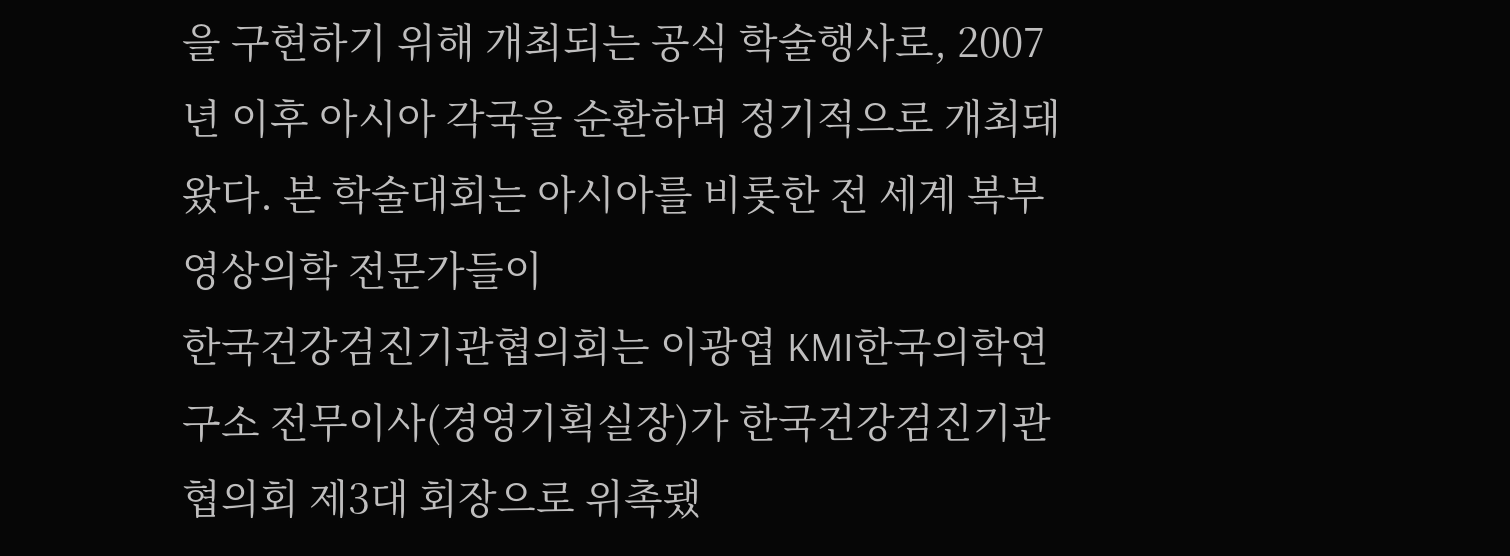을 구현하기 위해 개최되는 공식 학술행사로, 2007년 이후 아시아 각국을 순환하며 정기적으로 개최돼 왔다. 본 학술대회는 아시아를 비롯한 전 세계 복부영상의학 전문가들이
한국건강검진기관협의회는 이광엽 KMI한국의학연구소 전무이사(경영기획실장)가 한국건강검진기관협의회 제3대 회장으로 위촉됐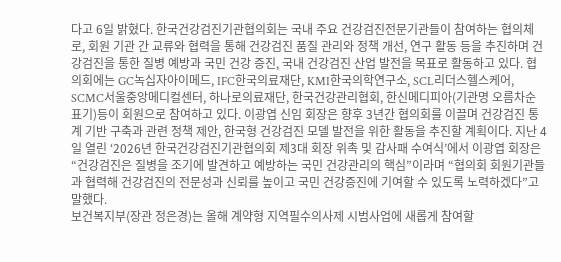다고 6일 밝혔다. 한국건강검진기관협의회는 국내 주요 건강검진전문기관들이 참여하는 협의체로, 회원 기관 간 교류와 협력을 통해 건강검진 품질 관리와 정책 개선, 연구 활동 등을 추진하며 건강검진을 통한 질병 예방과 국민 건강 증진, 국내 건강검진 산업 발전을 목표로 활동하고 있다. 협의회에는 GC녹십자아이메드, IFC한국의료재단, KMI한국의학연구소, SCL리더스헬스케어, SCMC서울중앙메디컬센터, 하나로의료재단, 한국건강관리협회, 한신메디피아(기관명 오름차순 표기)등이 회원으로 참여하고 있다. 이광엽 신임 회장은 향후 3년간 협의회를 이끌며 건강검진 통계 기반 구축과 관련 정책 제안, 한국형 건강검진 모델 발전을 위한 활동을 추진할 계획이다. 지난 4일 열린 ‘2026년 한국건강검진기관협의회 제3대 회장 위촉 및 감사패 수여식’에서 이광엽 회장은 “건강검진은 질병을 조기에 발견하고 예방하는 국민 건강관리의 핵심”이라며 “협의회 회원기관들과 협력해 건강검진의 전문성과 신뢰를 높이고 국민 건강증진에 기여할 수 있도록 노력하겠다”고 말했다.
보건복지부(장관 정은경)는 올해 계약형 지역필수의사제 시범사업에 새롭게 참여할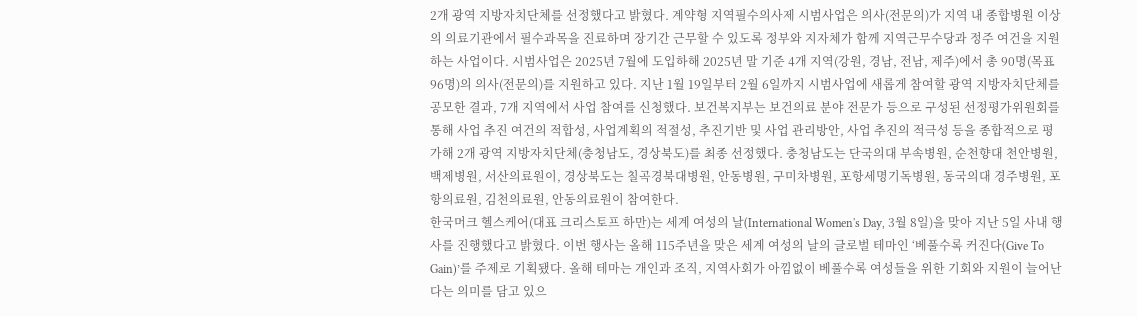2개 광역 지방자치단체를 선정했다고 밝혔다. 계약형 지역필수의사제 시범사업은 의사(전문의)가 지역 내 종합병원 이상의 의료기관에서 필수과목을 진료하며 장기간 근무할 수 있도록 정부와 지자체가 함께 지역근무수당과 정주 여건을 지원하는 사업이다. 시범사업은 2025년 7월에 도입하해 2025년 말 기준 4개 지역(강원, 경남, 전남, 제주)에서 총 90명(목표 96명)의 의사(전문의)를 지원하고 있다. 지난 1월 19일부터 2월 6일까지 시범사업에 새롭게 참여할 광역 지방자치단체를 공모한 결과, 7개 지역에서 사업 참여를 신청했다. 보건복지부는 보건의료 분야 전문가 등으로 구성된 선정평가위원회를 통해 사업 추진 여건의 적합성, 사업계획의 적절성, 추진기반 및 사업 관리방안, 사업 추진의 적극성 등을 종합적으로 평가해 2개 광역 지방자치단체(충청남도, 경상북도)를 최종 선정했다. 충청남도는 단국의대 부속병원, 순천향대 천안병원, 백제병원, 서산의료원이, 경상북도는 칠곡경북대병원, 안동병원, 구미차병원, 포항세명기독병원, 동국의대 경주병원, 포항의료원, 김천의료원, 안동의료원이 참여한다.
한국머크 헬스케어(대표 크리스토프 하만)는 세계 여성의 날(International Women's Day, 3월 8일)을 맞아 지난 5일 사내 행사를 진행했다고 밝혔다. 이번 행사는 올해 115주년을 맞은 세계 여성의 날의 글로벌 테마인 ‘베풀수록 커진다(Give To Gain)’를 주제로 기획됐다. 올해 테마는 개인과 조직, 지역사회가 아낌없이 베풀수록 여성들을 위한 기회와 지원이 늘어난다는 의미를 담고 있으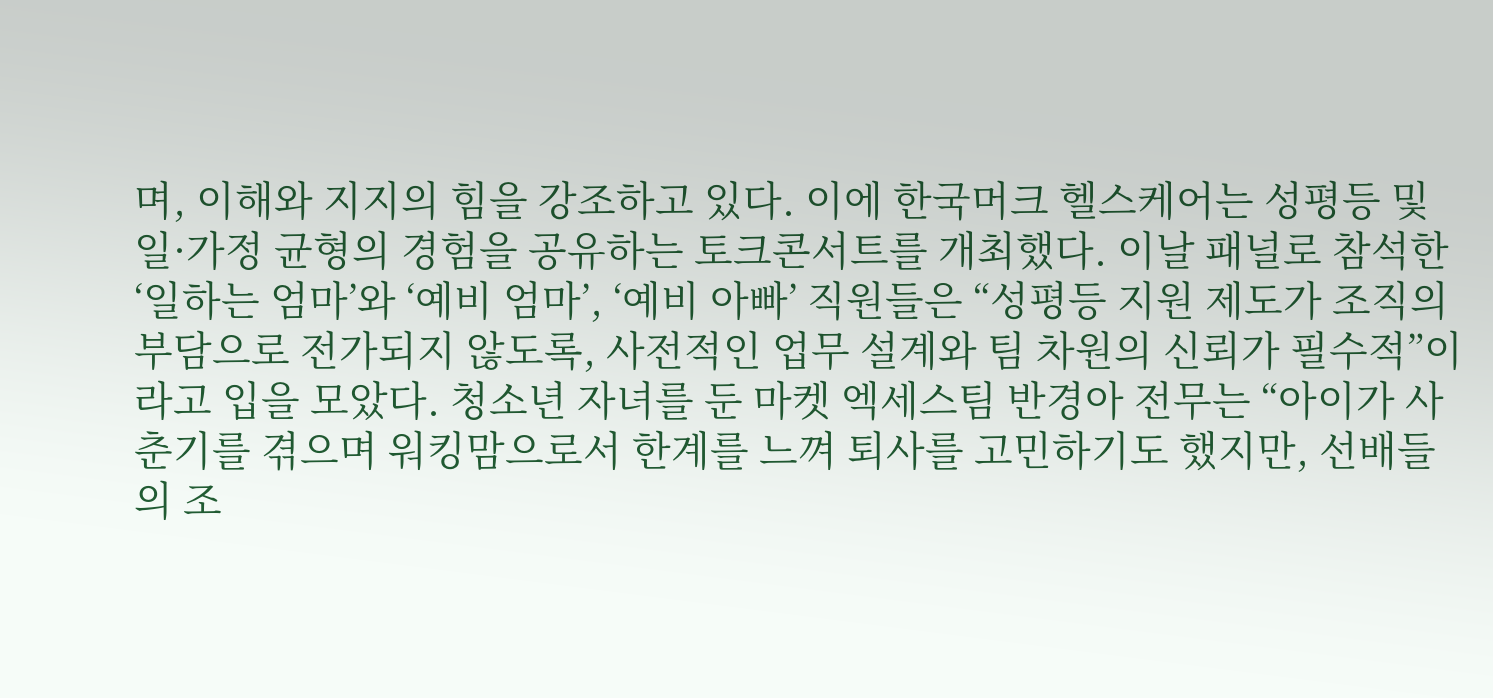며, 이해와 지지의 힘을 강조하고 있다. 이에 한국머크 헬스케어는 성평등 및 일·가정 균형의 경험을 공유하는 토크콘서트를 개최했다. 이날 패널로 참석한 ‘일하는 엄마’와 ‘예비 엄마’, ‘예비 아빠’ 직원들은 “성평등 지원 제도가 조직의 부담으로 전가되지 않도록, 사전적인 업무 설계와 팀 차원의 신뢰가 필수적”이라고 입을 모았다. 청소년 자녀를 둔 마켓 엑세스팀 반경아 전무는 “아이가 사춘기를 겪으며 워킹맘으로서 한계를 느껴 퇴사를 고민하기도 했지만, 선배들의 조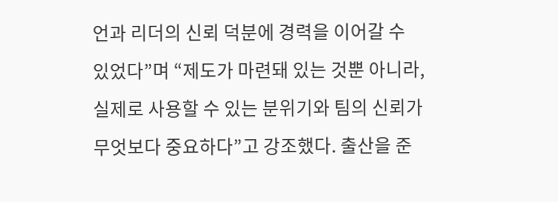언과 리더의 신뢰 덕분에 경력을 이어갈 수 있었다”며 “제도가 마련돼 있는 것뿐 아니라, 실제로 사용할 수 있는 분위기와 팀의 신뢰가 무엇보다 중요하다”고 강조했다. 출산을 준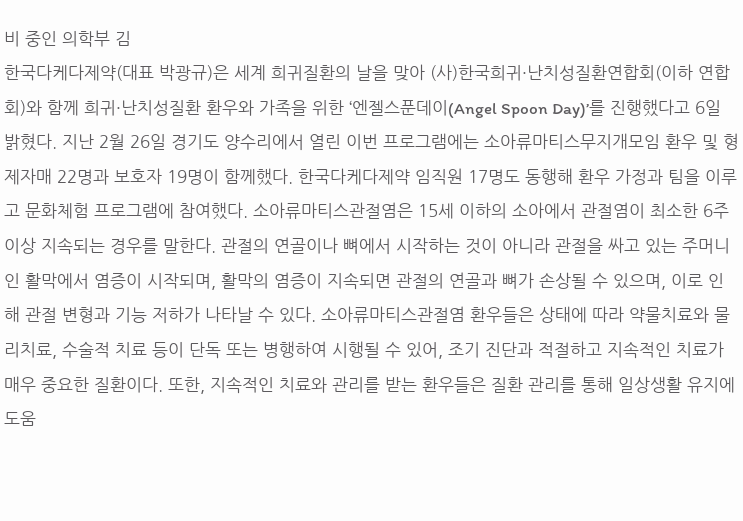비 중인 의학부 김
한국다케다제약(대표 박광규)은 세계 희귀질환의 날을 맞아 (사)한국희귀·난치성질환연합회(이하 연합회)와 함께 희귀·난치성질환 환우와 가족을 위한 ‘엔젤스푼데이(Angel Spoon Day)’를 진행했다고 6일 밝혔다. 지난 2월 26일 경기도 양수리에서 열린 이번 프로그램에는 소아류마티스무지개모임 환우 및 형제자매 22명과 보호자 19명이 함께했다. 한국다케다제약 임직원 17명도 동행해 환우 가정과 팀을 이루고 문화체험 프로그램에 참여했다. 소아류마티스관절염은 15세 이하의 소아에서 관절염이 최소한 6주 이상 지속되는 경우를 말한다. 관절의 연골이나 뼈에서 시작하는 것이 아니라 관절을 싸고 있는 주머니인 활막에서 염증이 시작되며, 활막의 염증이 지속되면 관절의 연골과 뼈가 손상될 수 있으며, 이로 인해 관절 변형과 기능 저하가 나타날 수 있다. 소아류마티스관절염 환우들은 상태에 따라 약물치료와 물리치료, 수술적 치료 등이 단독 또는 병행하여 시행될 수 있어, 조기 진단과 적절하고 지속적인 치료가 매우 중요한 질환이다. 또한, 지속적인 치료와 관리를 받는 환우들은 질환 관리를 통해 일상생활 유지에 도움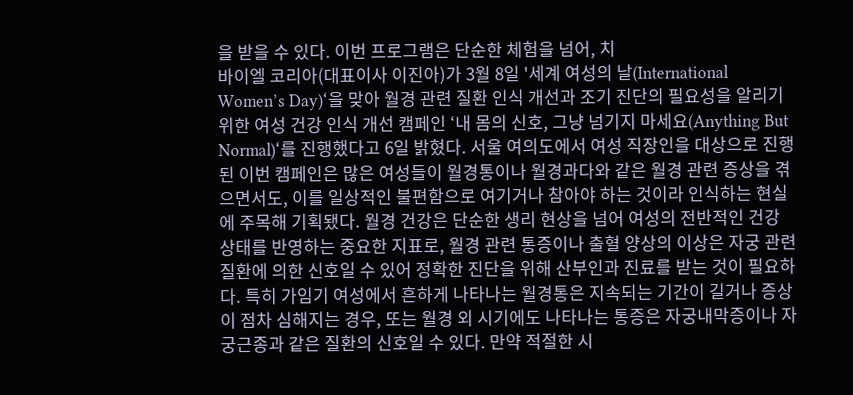을 받을 수 있다. 이번 프로그램은 단순한 체험을 넘어, 치
바이엘 코리아(대표이사 이진아)가 3월 8일 '세계 여성의 날(International Women’s Day)‘을 맞아 월경 관련 질환 인식 개선과 조기 진단의 필요성을 알리기 위한 여성 건강 인식 개선 캠페인 ‘내 몸의 신호, 그냥 넘기지 마세요(Anything But Normal)‘를 진행했다고 6일 밝혔다. 서울 여의도에서 여성 직장인을 대상으로 진행된 이번 캠페인은 많은 여성들이 월경통이나 월경과다와 같은 월경 관련 증상을 겪으면서도, 이를 일상적인 불편함으로 여기거나 참아야 하는 것이라 인식하는 현실에 주목해 기획됐다. 월경 건강은 단순한 생리 현상을 넘어 여성의 전반적인 건강 상태를 반영하는 중요한 지표로, 월경 관련 통증이나 출혈 양상의 이상은 자궁 관련 질환에 의한 신호일 수 있어 정확한 진단을 위해 산부인과 진료를 받는 것이 필요하다. 특히 가임기 여성에서 흔하게 나타나는 월경통은 지속되는 기간이 길거나 증상이 점차 심해지는 경우, 또는 월경 외 시기에도 나타나는 통증은 자궁내막증이나 자궁근종과 같은 질환의 신호일 수 있다. 만약 적절한 시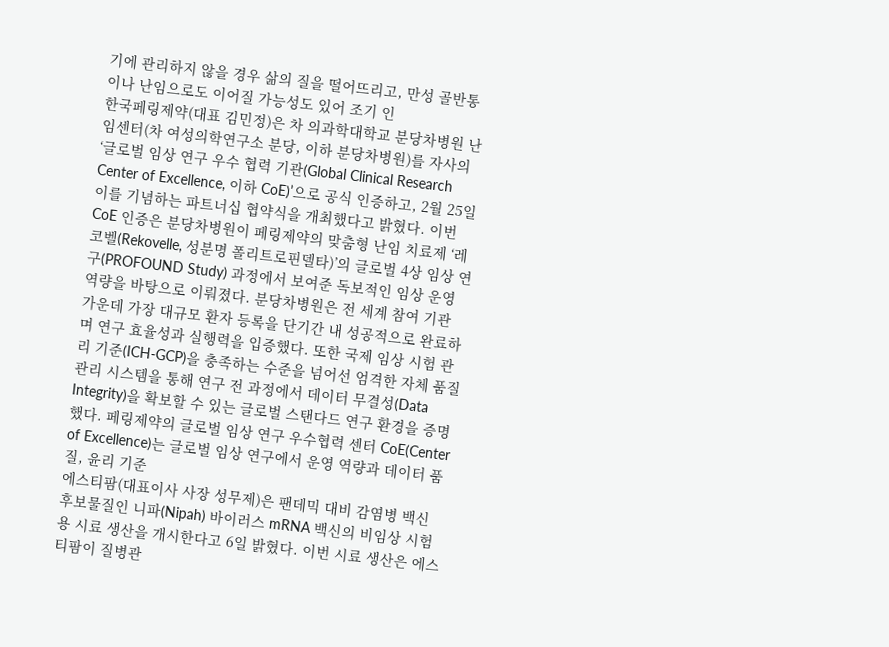기에 관리하지 않을 경우 삶의 질을 떨어뜨리고, 만성 골반통이나 난임으로도 이어질 가능성도 있어 조기 인
한국페링제약(대표 김민정)은 차 의과학대학교 분당차병원 난임센터(차 여성의학연구소 분당, 이하 분당차병원)를 자사의 ‘글로벌 임상 연구 우수 협력 기관(Global Clinical Research Center of Excellence, 이하 CoE)’으로 공식 인증하고, 2월 25일 이를 기념하는 파트너십 협약식을 개최했다고 밝혔다. 이번 CoE 인증은 분당차병원이 페링제약의 맞춤형 난임 치료제 ‘레코벨(Rekovelle, 성분명 폴리트로핀델타)’의 글로벌 4상 임상 연구(PROFOUND Study) 과정에서 보여준 독보적인 임상 운영 역량을 바탕으로 이뤄졌다. 분당차병원은 전 세계 참여 기관 가운데 가장 대규모 환자 등록을 단기간 내 성공적으로 완료하며 연구 효율성과 실행력을 입증했다. 또한 국제 임상 시험 관리 기준(ICH-GCP)을 충족하는 수준을 넘어선 엄격한 자체 품질관리 시스템을 통해 연구 전 과정에서 데이터 무결성(Data Integrity)을 확보할 수 있는 글로벌 스탠다드 연구 환경을 증명했다. 페링제약의 글로벌 임상 연구 우수협력 센터 CoE(Center of Excellence)는 글로벌 임상 연구에서 운영 역량과 데이터 품질, 윤리 기준
에스티팜(대표이사 사장 성무제)은 팬데믹 대비 감염병 백신 후보물질인 니파(Nipah) 바이러스 mRNA 백신의 비임상 시험용 시료 생산을 개시한다고 6일 밝혔다. 이번 시료 생산은 에스티팜이 질병관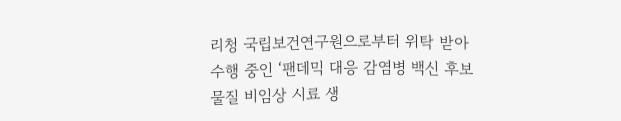리청 국립보건연구원으로부터 위탁 받아 수행 중인 ‘팬데믹 대응 감염병 백신 후보물질 비임상 시료 생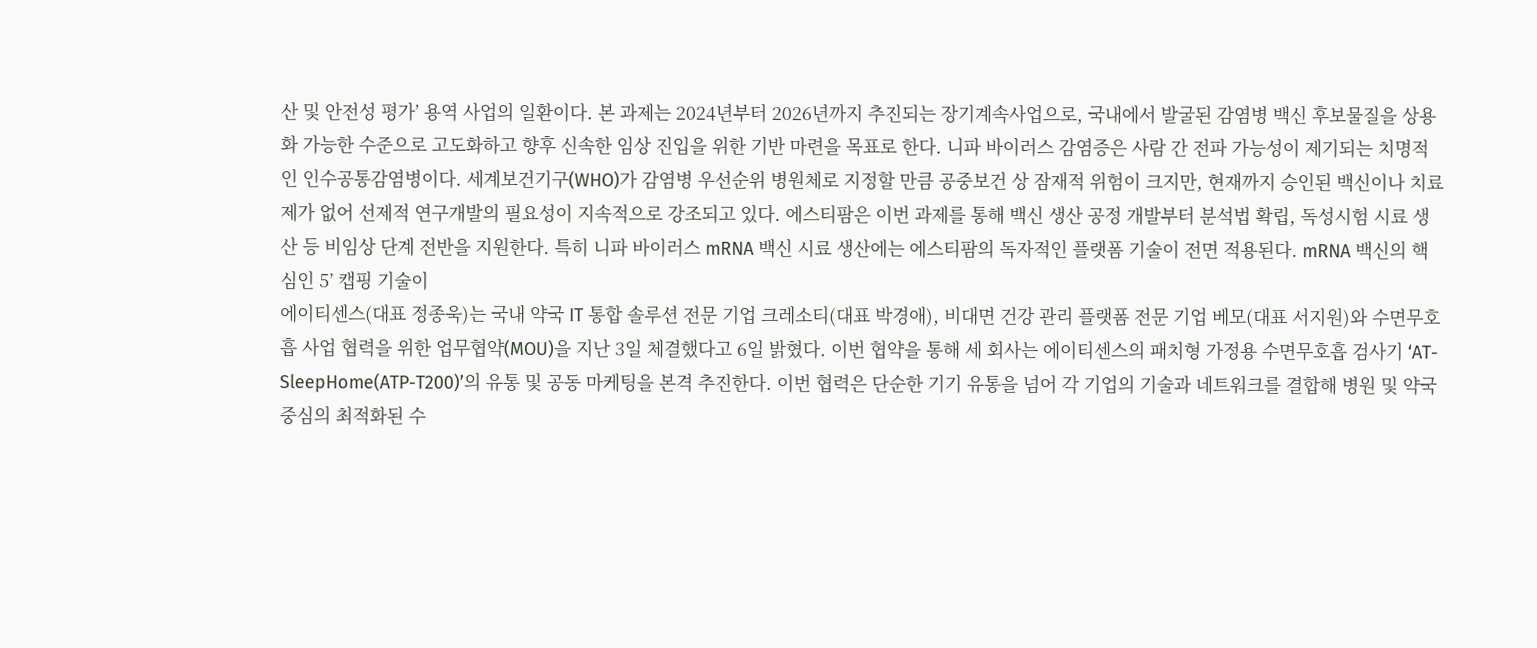산 및 안전성 평가’ 용역 사업의 일환이다. 본 과제는 2024년부터 2026년까지 추진되는 장기계속사업으로, 국내에서 발굴된 감염병 백신 후보물질을 상용화 가능한 수준으로 고도화하고 향후 신속한 임상 진입을 위한 기반 마련을 목표로 한다. 니파 바이러스 감염증은 사람 간 전파 가능성이 제기되는 치명적인 인수공통감염병이다. 세계보건기구(WHO)가 감염병 우선순위 병원체로 지정할 만큼 공중보건 상 잠재적 위험이 크지만, 현재까지 승인된 백신이나 치료제가 없어 선제적 연구개발의 필요성이 지속적으로 강조되고 있다. 에스티팜은 이번 과제를 통해 백신 생산 공정 개발부터 분석법 확립, 독성시험 시료 생산 등 비임상 단계 전반을 지원한다. 특히 니파 바이러스 mRNA 백신 시료 생산에는 에스티팜의 독자적인 플랫폼 기술이 전면 적용된다. mRNA 백신의 핵심인 5’ 캡핑 기술이
에이티센스(대표 정종욱)는 국내 약국 IT 통합 솔루션 전문 기업 크레소티(대표 박경애), 비대면 건강 관리 플랫폼 전문 기업 베모(대표 서지원)와 수면무호흡 사업 협력을 위한 업무협약(MOU)을 지난 3일 체결했다고 6일 밝혔다. 이번 협약을 통해 세 회사는 에이티센스의 패치형 가정용 수면무호흡 검사기 ‘AT-SleepHome(ATP-T200)’의 유통 및 공동 마케팅을 본격 추진한다. 이번 협력은 단순한 기기 유통을 넘어 각 기업의 기술과 네트워크를 결합해 병원 및 약국 중심의 최적화된 수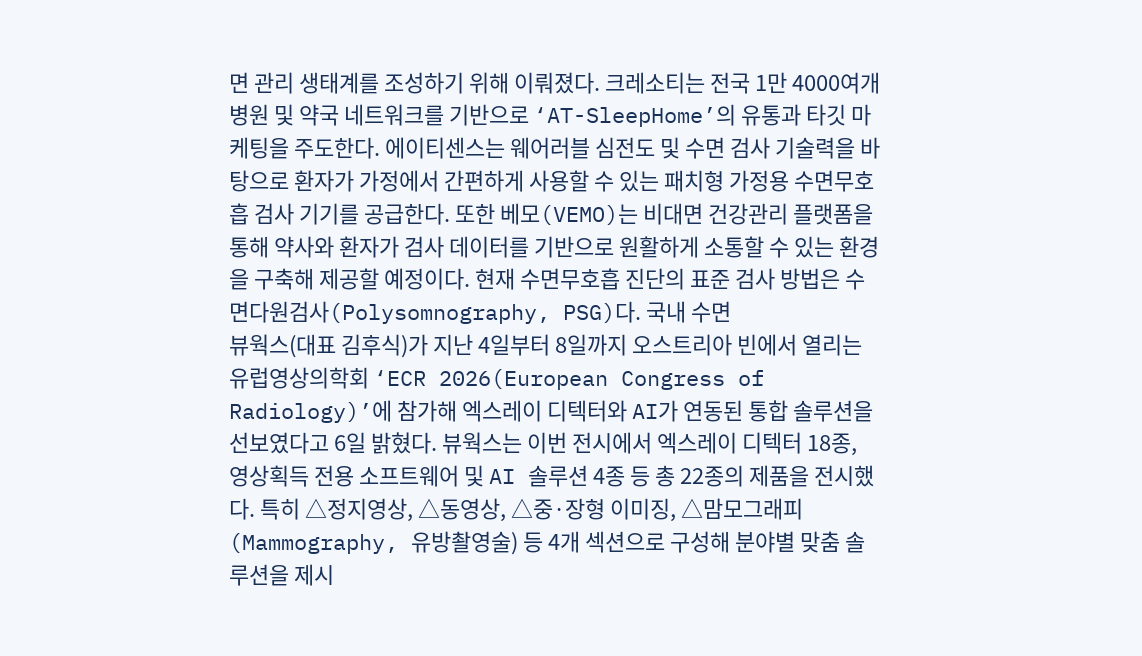면 관리 생태계를 조성하기 위해 이뤄졌다. 크레소티는 전국 1만 4000여개 병원 및 약국 네트워크를 기반으로 ‘AT-SleepHome’의 유통과 타깃 마케팅을 주도한다. 에이티센스는 웨어러블 심전도 및 수면 검사 기술력을 바탕으로 환자가 가정에서 간편하게 사용할 수 있는 패치형 가정용 수면무호흡 검사 기기를 공급한다. 또한 베모(VEMO)는 비대면 건강관리 플랫폼을 통해 약사와 환자가 검사 데이터를 기반으로 원활하게 소통할 수 있는 환경을 구축해 제공할 예정이다. 현재 수면무호흡 진단의 표준 검사 방법은 수면다원검사(Polysomnography, PSG)다. 국내 수면
뷰웍스(대표 김후식)가 지난 4일부터 8일까지 오스트리아 빈에서 열리는 유럽영상의학회 ‘ECR 2026(European Congress of Radiology)’에 참가해 엑스레이 디텍터와 AI가 연동된 통합 솔루션을 선보였다고 6일 밝혔다. 뷰웍스는 이번 전시에서 엑스레이 디텍터 18종, 영상획득 전용 소프트웨어 및 AI 솔루션 4종 등 총 22종의 제품을 전시했다. 특히 △정지영상, △동영상, △중·장형 이미징, △맘모그래피(Mammography, 유방촬영술) 등 4개 섹션으로 구성해 분야별 맞춤 솔루션을 제시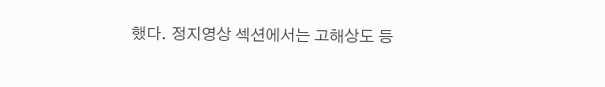했다. 정지영상 섹션에서는 고해상도 등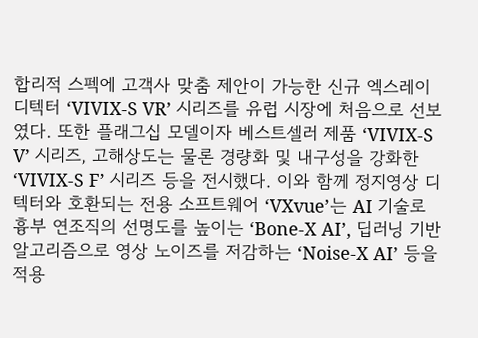합리적 스펙에 고객사 맞춤 제안이 가능한 신규 엑스레이 디텍터 ‘VIVIX-S VR’ 시리즈를 유럽 시장에 처음으로 선보였다. 또한 플래그십 모델이자 베스트셀러 제품 ‘VIVIX-S V’ 시리즈, 고해상도는 물론 경량화 및 내구성을 강화한 ‘VIVIX-S F’ 시리즈 등을 전시했다. 이와 함께 정지영상 디텍터와 호환되는 전용 소프트웨어 ‘VXvue’는 AI 기술로 흉부 연조직의 선명도를 높이는 ‘Bone-X AI’, 딥러닝 기반 알고리즘으로 영상 노이즈를 저감하는 ‘Noise-X AI’ 등을 적용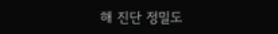해 진단 정밀도